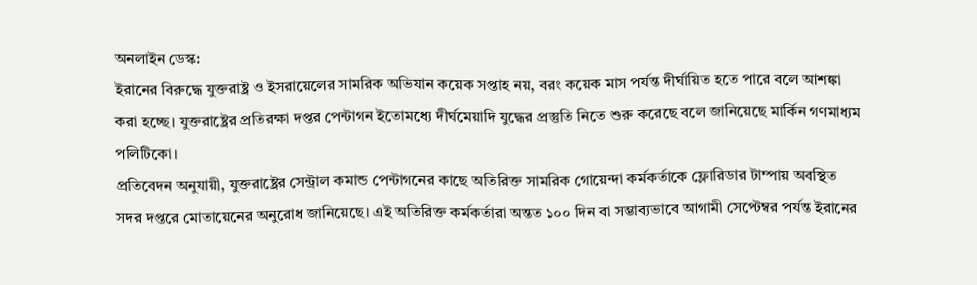অনলাইন ডেস্ক:
ইরানের বিরুদ্ধে যুক্তরাষ্ট্র ও ইসরায়েলের সামরিক অভিযান কয়েক সপ্তাহ নয়, বরং কয়েক মাস পর্যন্ত দীর্ঘায়িত হতে পারে বলে আশঙ্কা করা হচ্ছে। যুক্তরাষ্ট্রের প্রতিরক্ষা দপ্তর পেন্টাগন ইতোমধ্যে দীর্ঘমেয়াদি যুদ্ধের প্রস্তুতি নিতে শুরু করেছে বলে জানিয়েছে মার্কিন গণমাধ্যম পলিটিকো।
প্রতিবেদন অনুযায়ী, যুক্তরাষ্ট্রের সেন্ট্রাল কমান্ড পেন্টাগনের কাছে অতিরিক্ত সামরিক গোয়েন্দা কর্মকর্তাকে ফ্লোরিডার টাম্পায় অবস্থিত সদর দপ্তরে মোতায়েনের অনুরোধ জানিয়েছে। এই অতিরিক্ত কর্মকর্তারা অন্তত ১০০ দিন বা সম্ভাব্যভাবে আগামী সেপ্টেম্বর পর্যন্ত ইরানের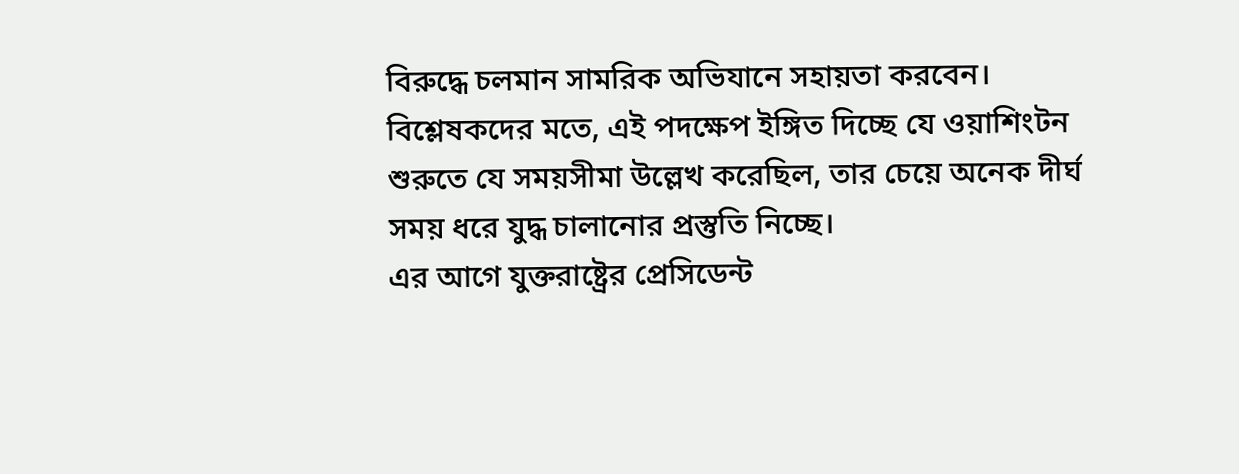বিরুদ্ধে চলমান সামরিক অভিযানে সহায়তা করবেন।
বিশ্লেষকদের মতে, এই পদক্ষেপ ইঙ্গিত দিচ্ছে যে ওয়াশিংটন শুরুতে যে সময়সীমা উল্লেখ করেছিল, তার চেয়ে অনেক দীর্ঘ সময় ধরে যুদ্ধ চালানোর প্রস্তুতি নিচ্ছে।
এর আগে যুক্তরাষ্ট্রের প্রেসিডেন্ট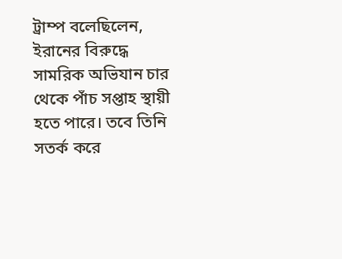ট্রাম্প বলেছিলেন, ইরানের বিরুদ্ধে সামরিক অভিযান চার থেকে পাঁচ সপ্তাহ স্থায়ী হতে পারে। তবে তিনি সতর্ক করে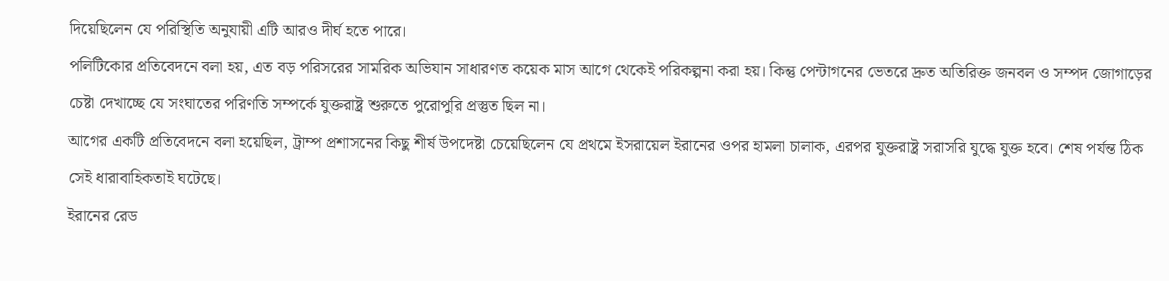দিয়েছিলেন যে পরিস্থিতি অনুযায়ী এটি আরও দীর্ঘ হতে পারে।
পলিটিকোর প্রতিবেদনে বলা হয়, এত বড় পরিসরের সামরিক অভিযান সাধারণত কয়েক মাস আগে থেকেই পরিকল্পনা করা হয়। কিন্তু পেন্টাগনের ভেতরে দ্রুত অতিরিক্ত জনবল ও সম্পদ জোগাড়ের চেষ্টা দেখাচ্ছে যে সংঘাতের পরিণতি সম্পর্কে যুক্তরাষ্ট্র শুরুতে পুরোপুরি প্রস্তুত ছিল না।
আগের একটি প্রতিবেদনে বলা হয়েছিল, ট্রাম্প প্রশাসনের কিছু শীর্ষ উপদেষ্টা চেয়েছিলেন যে প্রথমে ইসরায়েল ইরানের ওপর হামলা চালাক, এরপর যুক্তরাষ্ট্র সরাসরি যুদ্ধে যুক্ত হবে। শেষ পর্যন্ত ঠিক সেই ধারাবাহিকতাই ঘটেছে।
ইরানের রেড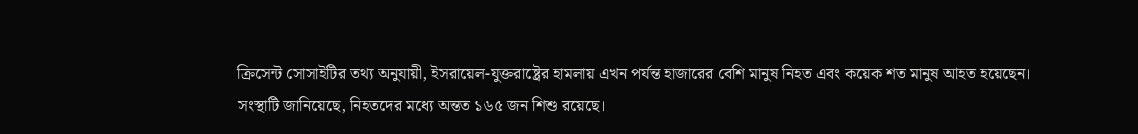ক্রিসেন্ট সোসাইটির তথ্য অনুযায়ী, ইসরায়েল-যুক্তরাষ্ট্রের হামলায় এখন পর্যন্ত হাজারের বেশি মানুষ নিহত এবং কয়েক শত মানুষ আহত হয়েছেন।
সংস্থাটি জানিয়েছে, নিহতদের মধ্যে অন্তত ১৬৫ জন শিশু রয়েছে।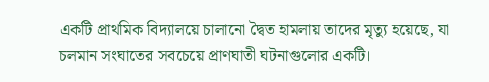একটি প্রাথমিক বিদ্যালয়ে চালানো দ্বৈত হামলায় তাদের মৃত্যু হয়েছে, যা চলমান সংঘাতের সবচেয়ে প্রাণঘাতী ঘটনাগুলোর একটি।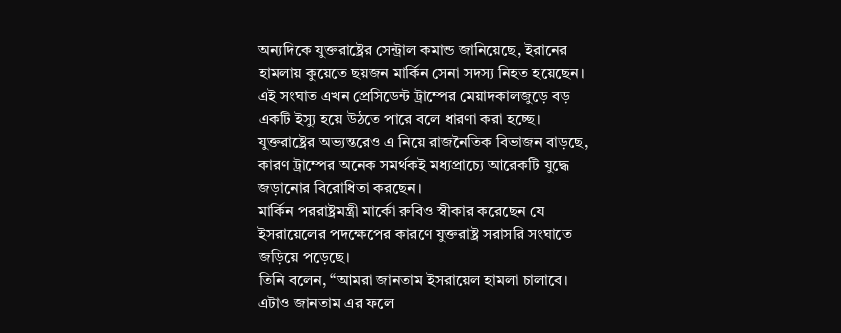অন্যদিকে যুক্তরাষ্ট্রের সেন্ট্রাল কমান্ড জানিয়েছে, ইরানের হামলায় কুয়েতে ছয়জন মার্কিন সেনা সদস্য নিহত হয়েছেন।
এই সংঘাত এখন প্রেসিডেন্ট ট্রাম্পের মেয়াদকালজুড়ে বড় একটি ইস্যু হয়ে উঠতে পারে বলে ধারণা করা হচ্ছে। যুক্তরাষ্ট্রের অভ্যন্তরেও এ নিয়ে রাজনৈতিক বিভাজন বাড়ছে, কারণ ট্রাম্পের অনেক সমর্থকই মধ্যপ্রাচ্যে আরেকটি যুদ্ধে জড়ানোর বিরোধিতা করছেন।
মার্কিন পররাষ্ট্রমন্ত্রী মার্কো রুবিও স্বীকার করেছেন যে ইসরায়েলের পদক্ষেপের কারণে যুক্তরাষ্ট্র সরাসরি সংঘাতে জড়িয়ে পড়েছে।
তিনি বলেন, “আমরা জানতাম ইসরায়েল হামলা চালাবে। এটাও জানতাম এর ফলে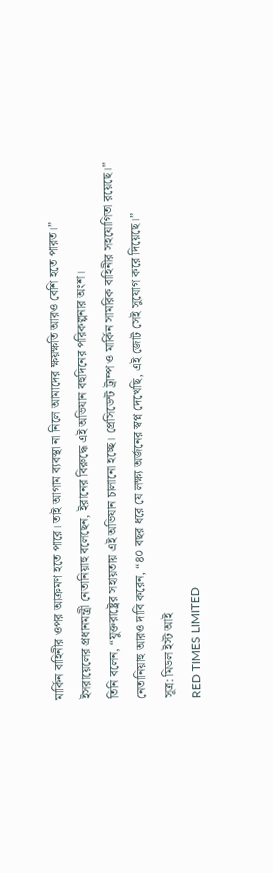মার্কিন বাহিনীর ওপর আক্রমণ হতে পারে। তাই আগাম ব্যবস্থা না নিলে আমাদের ক্ষয়ক্ষতি আরও বেশি হতে পারত।”
ইসরায়েলের প্রধানমন্ত্রী নেতানিয়াহু বলেছেন, ইরানের বিরুদ্ধে এই অভিযান বহুদিনের পরিকল্পনার অংশ।
তিনি বলেন, “যুক্তরাষ্ট্রের সহায়তায় এই অভিযান চালানো হচ্ছে। প্রেসিডেন্ট ট্রাম্প ও মার্কিন সামরিক বাহিনীর সহযোগিতা রয়েছে।”
নেতানিয়াহু আরও দাবি করেন, “৪০ বছর ধরে যে লক্ষ্য অর্জনের স্বপ্ন দেখেছি, এই জোট সেই সুযোগ করে দিয়েছে।”
সূত্র: মিডল ইস্ট আই
RED TIMES LIMITED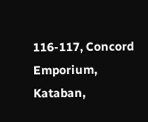116-117, Concord Emporium, Kataban,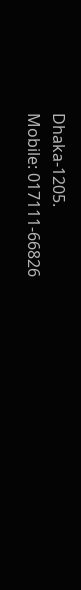Dhaka-1205.
Mobile: 017111-66826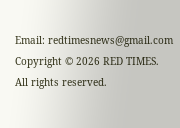Email: redtimesnews@gmail.com
Copyright © 2026 RED TIMES. All rights reserved.